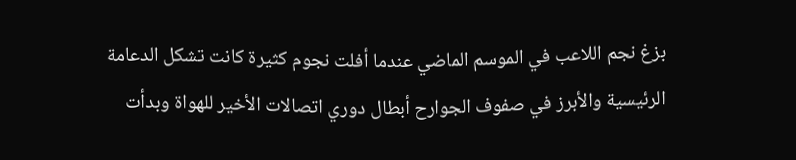بزغ نجم اللاعب في الموسم الماضي عندما أفلت نجوم كثيرة كانت تشكل الدعامة الرئيسية والأبرز في صفوف الجوارح أبطال دوري اتصالات الأخير للهواة وبدأت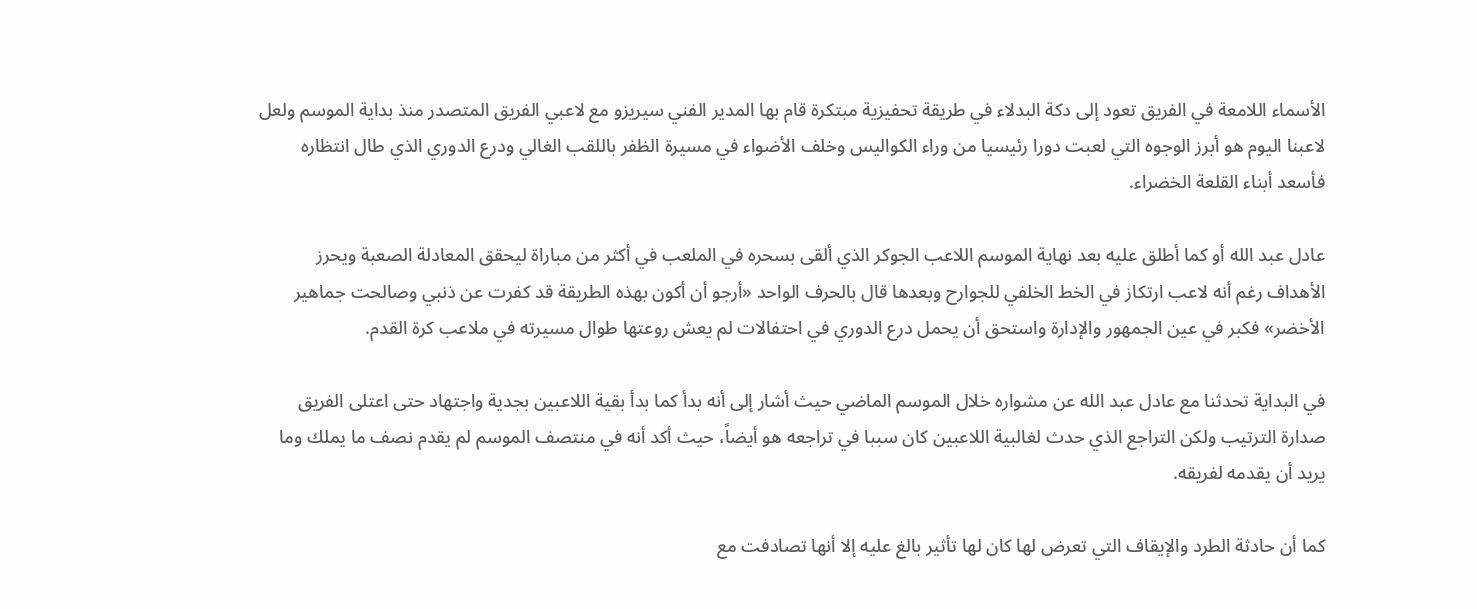الأسماء اللامعة في الفريق تعود إلى دكة البدلاء في طريقة تحفيزية مبتكرة قام بها المدير الفني سيريزو مع لاعبي الفريق المتصدر منذ بداية الموسم ولعل لاعبنا اليوم هو أبرز الوجوه التي لعبت دورا رئيسيا من وراء الكواليس وخلف الأضواء في مسيرة الظفر باللقب الغالي ودرع الدوري الذي طال انتظاره فأسعد أبناء القلعة الخضراء.

عادل عبد الله أو كما أطلق عليه بعد نهاية الموسم اللاعب الجوكر الذي ألقى بسحره في الملعب في أكثر من مباراة ليحقق المعادلة الصعبة ويحرز الأهداف رغم أنه لاعب ارتكاز في الخط الخلفي للجوارح وبعدها قال بالحرف الواحد «أرجو أن أكون بهذه الطريقة قد كفرت عن ذنبي وصالحت جماهير الأخضر» فكبر في عين الجمهور والإدارة واستحق أن يحمل درع الدوري في احتفالات لم يعش روعتها طوال مسيرته في ملاعب كرة القدم.

في البداية تحدثنا مع عادل عبد الله عن مشواره خلال الموسم الماضي حيث أشار إلى أنه بدأ كما بدأ بقية اللاعبين بجدية واجتهاد حتى اعتلى الفريق صدارة الترتيب ولكن التراجع الذي حدث لغالبية اللاعبين كان سببا في تراجعه هو أيضاً، حيث أكد أنه في منتصف الموسم لم يقدم نصف ما يملك وما يريد أن يقدمه لفريقه.

كما أن حادثة الطرد والإيقاف التي تعرض لها كان لها تأثير بالغ عليه إلا أنها تصادفت مع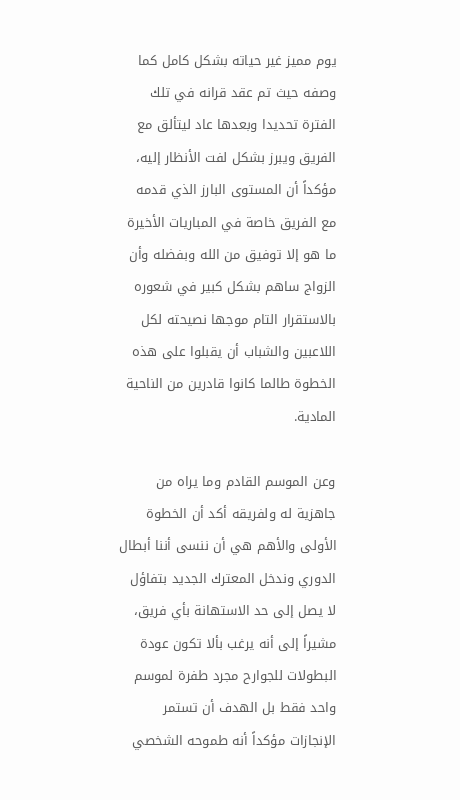يوم مميز غير حياته بشكل كامل كما وصفه حيث تم عقد قرانه في تلك الفترة تحديدا وبعدها عاد ليتألق مع الفريق ويبرز بشكل لفت الأنظار إليه، مؤكداً أن المستوى البارز الذي قدمه مع الفريق خاصة في المباريات الأخيرة ما هو إلا توفيق من الله وبفضله وأن الزواج ساهم بشكل كبير في شعوره بالاستقرار التام موجها نصيحته لكل اللاعبين والشباب أن يقبلوا على هذه الخطوة طالما كانوا قادرين من الناحية المادية.

وعن الموسم القادم وما يراه من جاهزية له ولفريقه أكد أن الخطوة الأولى والأهم هي أن ننسى أننا أبطال الدوري وندخل المعترك الجديد بتفاؤل لا يصل إلى حد الاستهانة بأي فريق، مشيراً إلى أنه يرغب بألا تكون عودة البطولات للجوارح مجرد طفرة لموسم واحد فقط بل الهدف أن تستمر الإنجازات مؤكداً أنه طموحه الشخصي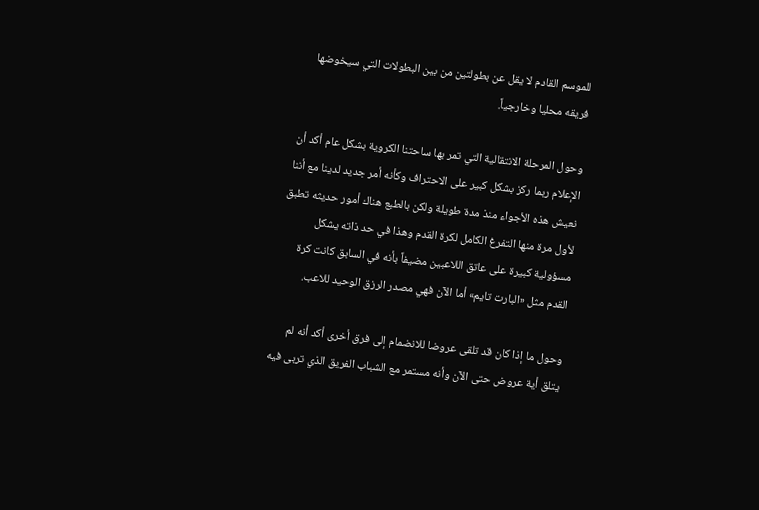للموسم القادم لا يقل عن بطولتين من بين البطولات التي سيخوضها فريقه محليا وخارجياً.

وحول المرحلة الانتقالية التي تمر بها ساحتنا الكروية بشكل عام أكد أن الإعلام ربما ركز بشكل كبير على الاحتراف وكأنه أمر جديد لدينا مع أننا نعيش هذه الأجواء منذ مدة طويلة ولكن بالطبع هناك أمور حديثه تطبق لأول مرة منها التفرغ الكامل لكرة القدم وهذا في حد ذاته يشكل مسؤولية كبيرة على عاتق اللاعبين مضيفاً بأنه في السابق كانت كرة القدم مثل «البارت تايم» أما الآن فهي مصدر الرزق الوحيد للاعب.

وحول ما إذا كان قد تلقى عروضا للانضمام إلى فرق أخرى أكد أنه لم يتلق أية عروض حتى الآن وأنه مستمر مع الشباب الفريق الذي تربى فيه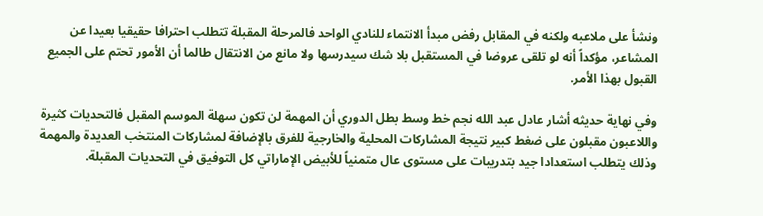ونشأ على ملاعبه ولكنه في المقابل رفض مبدأ الانتماء للنادي الواحد فالمرحلة المقبلة تتطلب احترافا حقيقيا بعيدا عن المشاعر، مؤكداً أنه لو تلقى عروضا في المستقبل بلا شك سيدرسها ولا مانع من الانتقال طالما أن الأمور تحتم على الجميع القبول بهذا الأمر.

وفي نهاية حديثه أشار عادل عبد الله نجم خط وسط بطل الدوري أن المهمة لن تكون سهلة الموسم المقبل فالتحديات كثيرة واللاعبون مقبلون على ضغط كبير نتيجة المشاركات المحلية والخارجية للفرق بالإضافة لمشاركات المنتخب العديدة والمهمة وذلك يتطلب استعدادا جيد بتدريبات على مستوى عال متمنياً للأبيض الإماراتي كل التوفيق في التحديات المقبلة.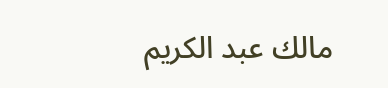مالك عبد الكريم